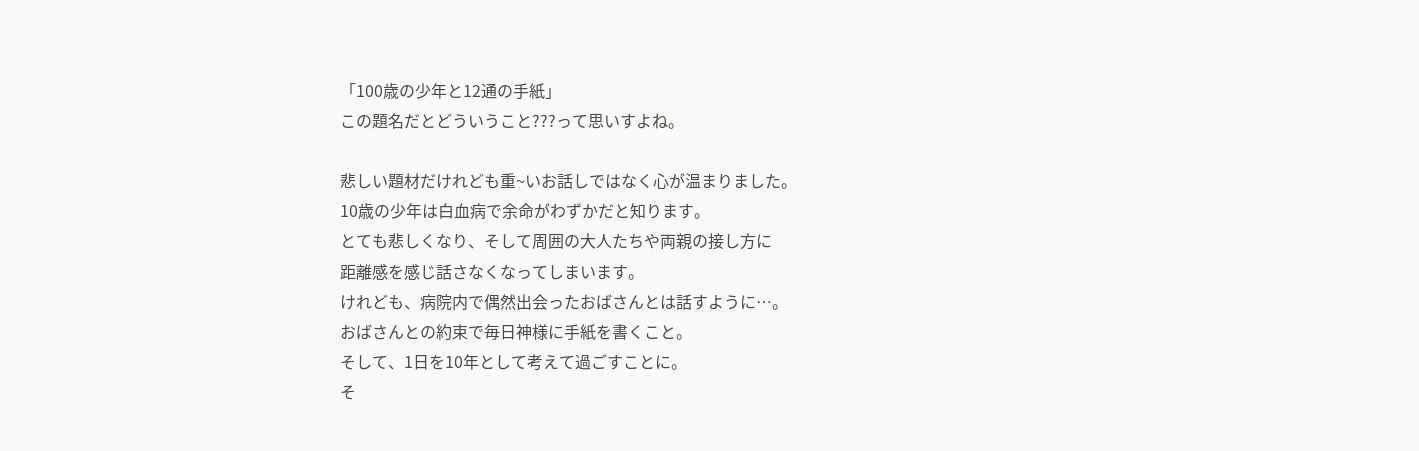「100歳の少年と12通の手紙」
この題名だとどういうこと???って思いすよね。

悲しい題材だけれども重~いお話しではなく心が温まりました。
10歳の少年は白血病で余命がわずかだと知ります。
とても悲しくなり、そして周囲の大人たちや両親の接し方に
距離感を感じ話さなくなってしまいます。
けれども、病院内で偶然出会ったおばさんとは話すように…。
おばさんとの約束で毎日神様に手紙を書くこと。
そして、1日を10年として考えて過ごすことに。
そ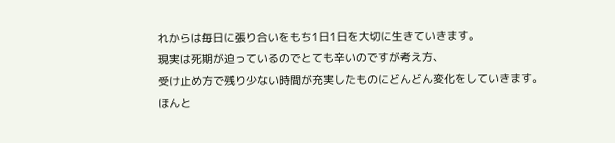れからは毎日に張り合いをもち1日1日を大切に生きていきます。
現実は死期が迫っているのでとても辛いのですが考え方、
受け止め方で残り少ない時間が充実したものにどんどん変化をしていきます。
ほんと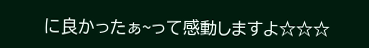に良かったぁ~って感動しますよ☆☆☆